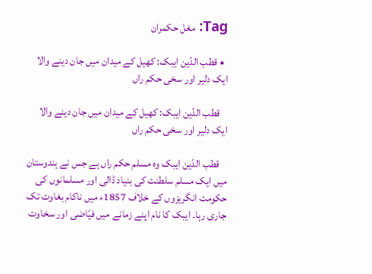Tag: مغل حکمران

  • قطب الدّین ایبک: کھیل کے میدان میں جان دینے والا ایک دلیر اور سخی حکم راں

    قطب الدّین ایبک: کھیل کے میدان میں جان دینے والا ایک دلیر اور سخی حکم راں

    قطب الدّین ایبک وہ مسلم حکم راں ہے جس نے ہندوستان میں ایک مسلم سلطنت کی بنیاد ڈالی اور مسلمانوں‌ کی حکومت انگریزوں کے خلاف 1857ء میں ناکام بغاوت تک جاری رہا۔ ایبک کا نام اپنے زمانے میں فیّاضی اور سخاوت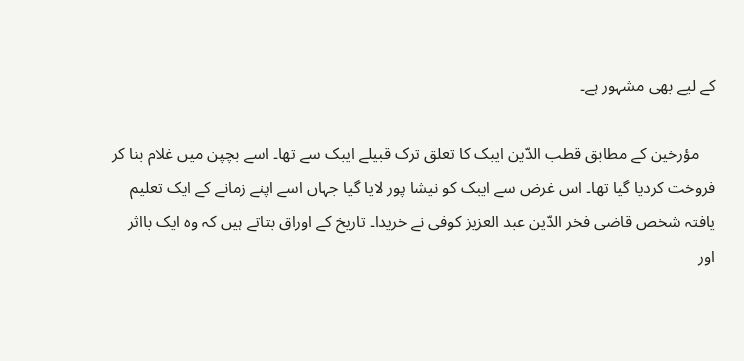کے لیے بھی مشہور ہے۔

    مؤرخین کے مطابق قطب الدّین ایبک کا تعلق ترک قبیلے ایبک سے تھا۔ اسے بچپن میں غلام بنا کر فروخت کردیا گیا تھا۔ اس غرض سے ایبک کو نیشا پور لایا گیا جہاں اسے اپنے زمانے کے ایک تعلیم یافتہ شخص قاضی فخر الدّین عبد العزیز کوفی نے خریدا۔ تاریخ‌ کے اوراق بتاتے ہیں‌ کہ وہ ایک بااثر اور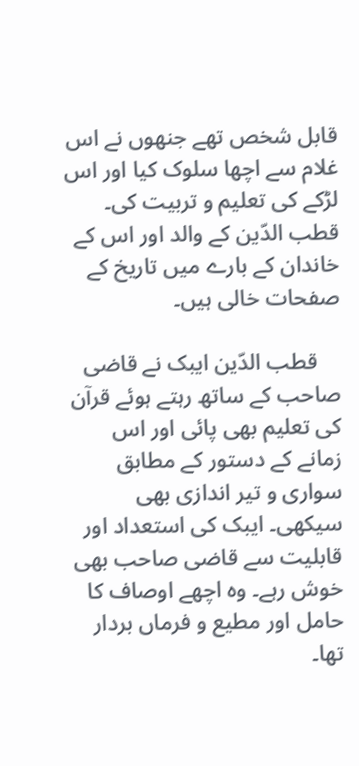قابل شخص تھے جنھوں نے اس غلام سے اچھا سلوک کیا اور اس لڑکے کی تعلیم و تربیت کی۔ قطب الدّین کے والد اور اس کے خاندان کے بارے میں‌ تاریخ کے صفحات خالی ہیں۔

    قطب الدّین ایبک نے قاضی صاحب کے ساتھ رہتے ہوئے قرآن کی تعلیم بھی پائی اور اس زمانے کے دستور کے مطابق سواری و تیر اندازی بھی سیکھی۔ ایبک کی استعداد اور قابلیت سے قاضی صاحب بھی خوش رہے۔ وہ اچھے اوصاف کا حامل اور مطیع و فرماں بردار تھا۔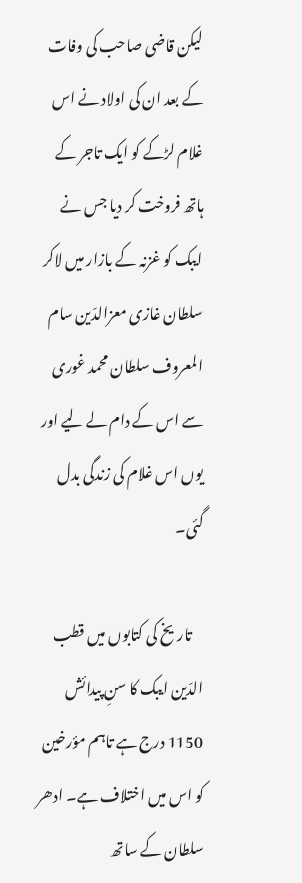لیکن قاضی صاحب کی وفات کے بعد ان کی اولاد نے اس غلام لڑکے کو ایک تاجر کے ہاتھ فروخت کر دیا جس نے ایبک کو غزنہ کے بازار میں لاکر سلطان غازی معزالدّین سام المعروف سلطان محمد غوری سے اس کے دام لے لیے اور یوں اس غلام کی زندگی بدل گئی۔

    تاریخ کی کتابوں میں قطب الدّین ایبک کا سنِ پیدائش 1150 درج ہے تاہم مؤرخین کو اس میں‌ اختلاف ہے۔ ادھر سلطان کے ساتھ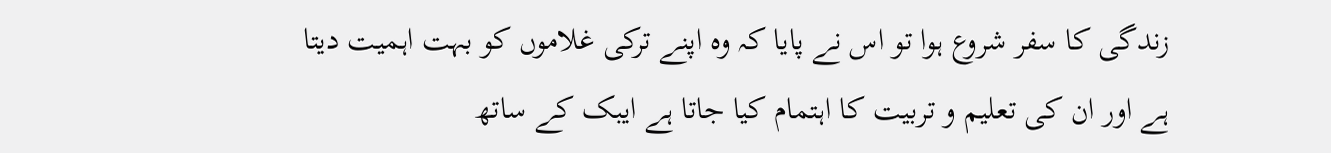زندگی کا سفر شروع ہوا تو اس نے پایا کہ وہ اپنے ترکی غلاموں کو بہت اہمیت دیتا ہے اور ان کی تعلیم و تربیت کا اہتمام کیا جاتا ہے ایبک کے ساتھ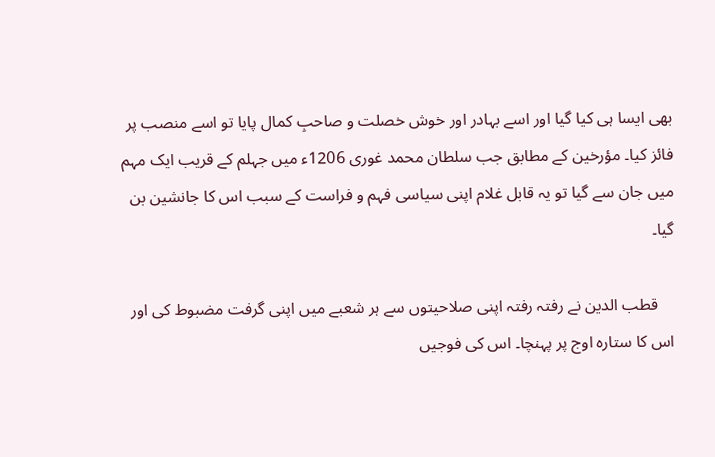بھی ایسا ہی کیا گیا اور اسے بہادر اور خوش خصلت و صاحبِ کمال پایا تو اسے منصب پر فائز کیا۔ مؤرخین کے مطابق جب سلطان محمد غوری 1206ء میں جہلم کے قریب ایک مہم میں جان سے گیا تو یہ قابل غلام اپنی سیاسی فہم و فراست کے سبب اس کا جانشین بن گیا۔

    قطب الدین نے رفتہ رفتہ اپنی صلاحیتوں سے ہر شعبے میں اپنی گرفت مضبوط کی اور اس کا ستارہ اوج پر پہنچا۔ اس کی فوجیں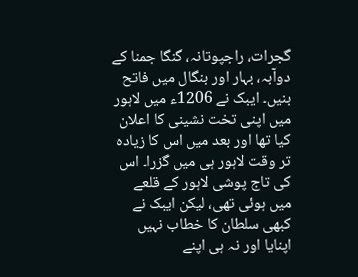گجرات، راجپوتانہ، گنگا جمنا کے دوآبہ، بہار اور بنگال میں فاتح بنیں۔ ایبک نے 1206ء میں لاہور میں اپنی تخت نشینی کا اعلان کیا تھا اور بعد میں اس کا زیادہ تر وقت لاہور ہی میں گزرا۔ اس کی تاج پوشی لاہور کے قلعے میں ہوئی تھی، لیکن ایبک نے کبھی سلطان کا خطاب نہیں اپنایا اور نہ ہی اپنے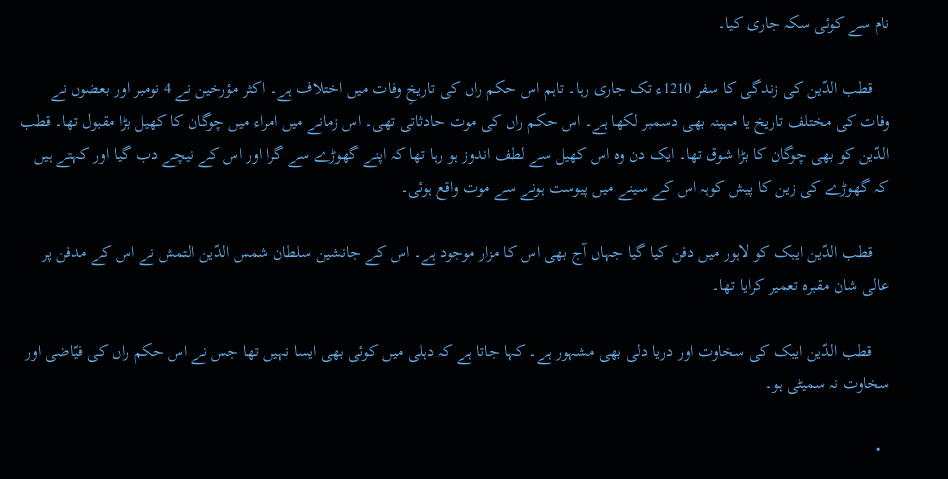نام سے کوئی سکہ جاری کیا۔

    قطب الدّین کی زندگی کا سفر 1210ء تک جاری رہا۔ تاہم اس حکم راں‌ کی تاریخِ وفات میں‌ اختلاف ہے۔ اکثر مؤرخین نے 4 نومبر اور بعضوں‌ نے وفات کی مختلف تاریخ‌ یا مہینہ بھی دسمبر لکھا ہے۔ اس حکم راں کی موت حادثاتی تھی۔ اس زمانے میں امراء میں چوگان کا کھیل بڑا مقبول تھا۔ قطب الدّین کو بھی چوگان کا بڑا شوق تھا۔ ایک دن وہ اس کھیل سے لطف اندوز ہو رہا تھا کہ اپنے گھوڑے سے گرا اور اس کے نیچے دب گیا اور کہتے ہیں کہ گھوڑے کی زین کا پیش کوہہ اس کے سینے میں پیوست ہونے سے موت واقع ہوئی۔

    قطب الدّین ایبک کو لاہور میں دفن کیا گیا جہاں آج بھی اس کا مزار موجود ہے۔ اس کے جانشین سلطان شمس الدّین التمش نے اس کے مدفن پر عالی شان مقبرہ تعمیر کرایا تھا۔

    قطب الدّین ایبک کی سخاوت اور دریا دلی بھی مشہور ہے۔ کہا جاتا ہے کہ دہلی میں کوئی بھی ایسا نہیں تھا جس نے اس حکم راں کی فیّاضی اور سخاوت نہ سمیٹی ہو۔

  •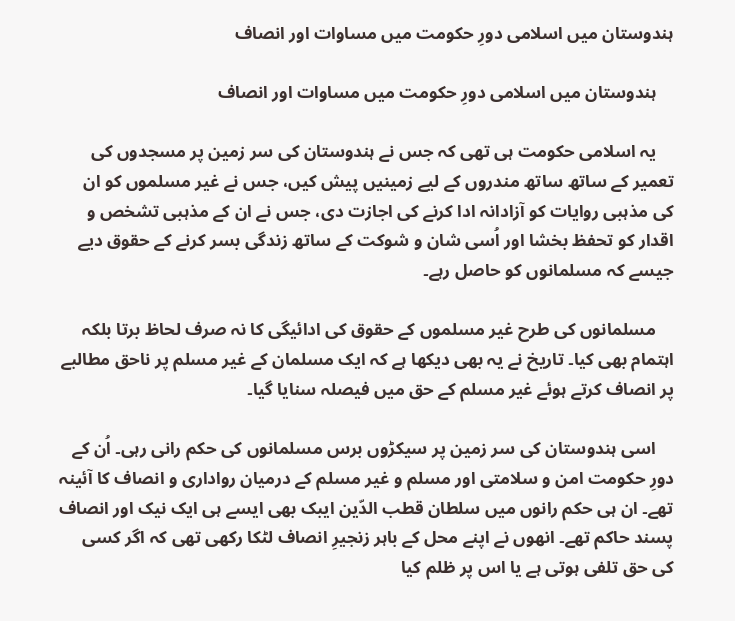ہندوستان میں‌ اسلامی دورِ حکومت میں‌ مساوات اور انصاف

    ہندوستان میں‌ اسلامی دورِ حکومت میں‌ مساوات اور انصاف

    یہ اسلامی حکومت ہی تھی کہ جس نے ہندوستان کی سر زمین پر مسجدوں کی تعمیر کے ساتھ ساتھ مندروں کے لیے زمینیں پیش کیں، جس نے غیر مسلموں کو ان کی مذہبی روایات کو آزادانہ ادا کرنے کی اجازت دی، جس نے ان کے مذہبی تشخص و اقدار کو تحفظ بخشا اور اُسی شان و شوکت کے ساتھ زندگی بسر کرنے کے حقوق دیے جیسے کہ مسلمانوں کو حاصل رہے۔

    مسلمانوں کی طرح غیر مسلموں کے حقوق کی ادائیگی کا نہ صرف لحاظ برتا بلکہ اہتمام بھی کیا۔ تاریخ نے یہ بھی دیکھا ہے کہ ایک مسلمان کے غیر مسلم پر ناحق مطالبے پر انصاف کرتے ہوئے غیر مسلم کے حق میں فیصلہ سنایا گیا۔

    اسی ہندوستان کی سر زمین پر سیکڑوں برس مسلمانوں کی حکم رانی رہی۔ اُن کے دورِ حکومت امن و سلامتی اور مسلم و غیر مسلم کے درمیان رواداری و انصاف کا آئینہ تھے۔ ان ہی حکم رانوں میں سلطان قطب الدّین ایبک بھی ایسے ہی ایک نیک اور انصاف پسند حاکم تھے۔ انھوں نے اپنے محل کے باہر زنجیرِ انصاف لٹکا رکھی تھی کہ اگر کسی کی حق تلفی ہوتی ہے یا اس پر ظلم کیا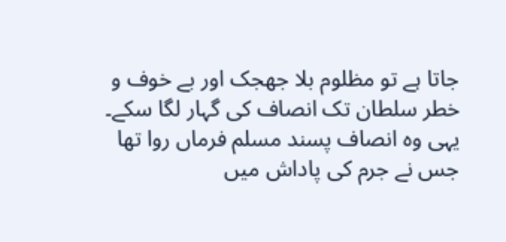جاتا ہے تو مظلوم بلا جھجک اور بے خوف و خطر سلطان تک انصاف کی گہار لگا سکے۔ یہی وہ انصاف پسند مسلم فرماں روا تھا جس نے جرم کی پاداش میں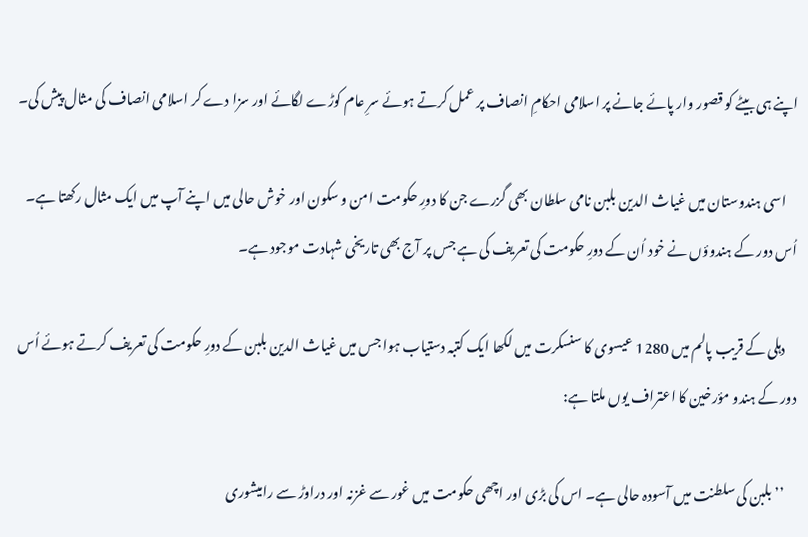اپنے ہی بیٹے کو قصور وار پائے جانے پر اسلامی احکامِ انصاف پر عمل کرتے ہوئے سرِ عام کوڑے لگائے اور سزا دے کر اسلامی انصاف کی مثال پیش کی۔

    اسی ہندوستان میں غیاث الدین بلبن نامی سلطان بھی گزرے جن کا دورِ حکومت امن و سکون اور خوش حالی میں اپنے آپ میں ایک مثال رکھتا ہے۔ اُس دور کے ہندوؤں نے خود اُن کے دورِ حکومت کی تعریف کی ہے جس پر آج بھی تاریخی شہادت موجود ہے۔

    دہلی کے قریب پالم میں 1280 عیسوی کا سنسکرت میں لکھا ایک کتبہ دستیاب ہوا جس میں غیاث الدین بلبن کے دورِ حکومت کی تعریف کرتے ہوئے اُس دور کے ہندو مؤرخین کا اعتراف یوں ملتا ہے:

    ’’بلبن کی سلطنت میں آسودہ حالی ہے۔ اس کی بڑی اور اچھی حکومت میں غور سے غزنہ اور دراوڑ سے رامیشوری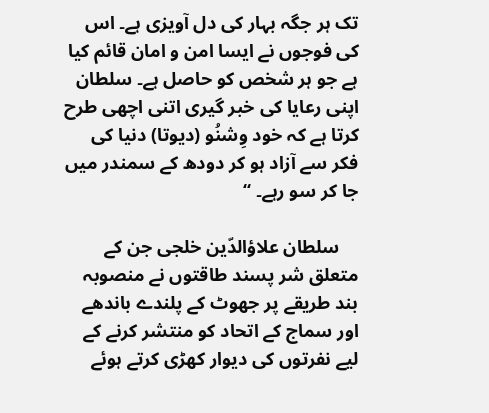تک ہر جگہ بہار کی دل آویزی ہے۔ اس کی فوجوں نے ایسا امن و امان قائم کیا ہے جو ہر شخص کو حاصل ہے۔ سلطان اپنی رعایا کی خبر گیری اتنی اچھی طرح کرتا ہے کہ خود وِشنُو (دیوتا) دنیا کی فکر سے آزاد ہو کر دودھ کے سمندر میں جا کر سو رہے۔ ‘‘

    سلطان علاؤالدّین خلجی جن کے متعلق شر پسند طاقتوں نے منصوبہ بند طریقے پر جھوٹ کے پلندے باندھے اور سماج کے اتحاد کو منتشر کرنے کے لیے نفرتوں کی دیوار کھڑی کرتے ہوئے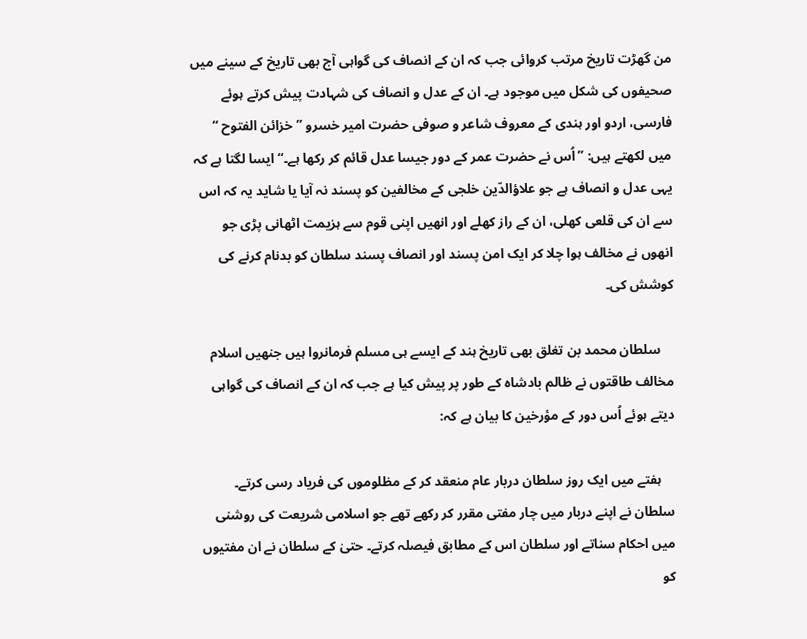من گھڑت تاریخ مرتب کروائی جب کہ ان کے انصاف کی گواہی آج بھی تاریخ کے سینے میں صحیفوں کی شکل میں موجود ہے۔ ان کے عدل و انصاف کی شہادت پیش کرتے ہوئے فارسی، اردو اور ہندی کے معروف شاعر و صوفی حضرت امیر خسرو ’’خزائن الفتوح ‘‘ میں لکھتے ہیں: ’’اُس نے حضرت عمر کے دور جیسا عدل قائم کر رکھا ہے۔‘‘ ایسا لگتا ہے کہ یہی عدل و انصاف ہے جو علاؤالدّین خلجی کے مخالفین کو پسند نہ آیا یا شاید یہ کہ اس سے ان کی قلعی کھلی، ان کے راز کھلے اور انھیں اپنی قوم سے ہزیمت اٹھانی پڑی جو انھوں نے مخالف ہوا چلا کر ایک امن پسند اور انصاف پسند سلطان کو بدنام کرنے کی کوشش کی۔

    سلطان محمد بن تغلق بھی تاریخ ہند کے ایسے ہی مسلم فرمانروا ہیں جنھیں اسلام مخالف طاقتوں نے ظالم بادشاہ کے طور پر پیش کیا ہے جب کہ ان کے انصاف کی گواہی دیتے ہوئے اُس دور کے مؤرخین کا بیان ہے کہ:

    ہفتے میں ایک روز سلطان دربار عام منعقد کر کے مظلوموں کی فریاد رسی کرتے۔ سلطان نے اپنے دربار میں چار مفتی مقرر کر رکھے تھے جو اسلامی شریعت کی روشنی میں احکام سناتے اور سلطان اس کے مطابق فیصلہ کرتے۔ حتیٰ کے سلطان نے ان مفتیوں کو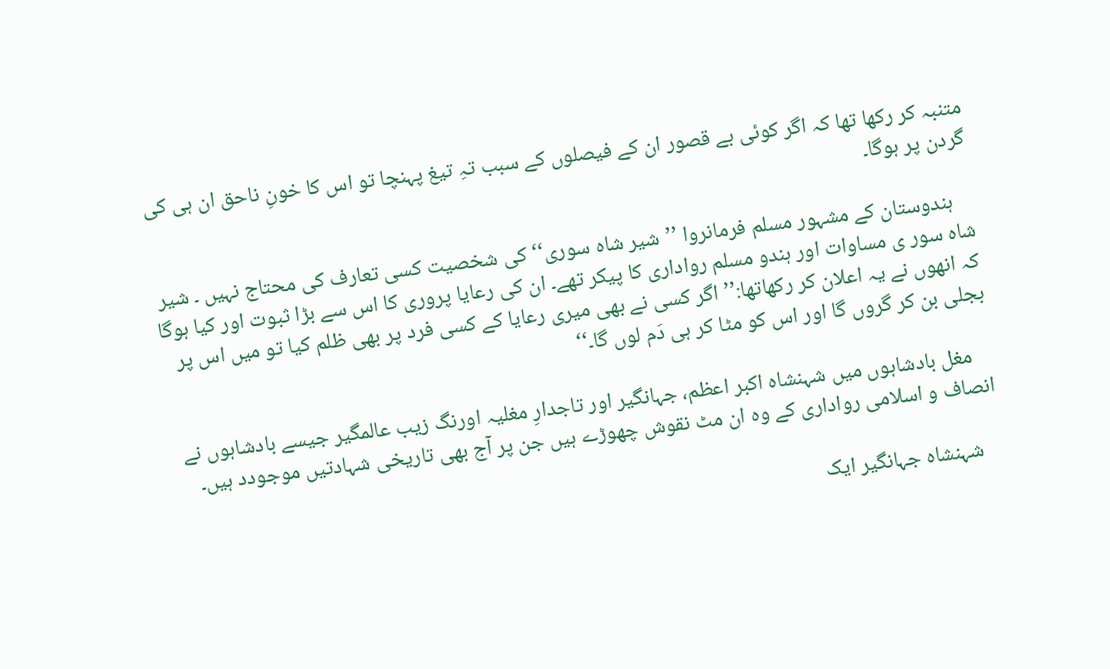متنبہ کر رکھا تھا کہ اگر کوئی بے قصور ان کے فیصلوں کے سبب تہِ تیغ پہنچا تو اس کا خونِ ناحق ان ہی کی گردن پر ہوگا۔

    ہندوستان کے مشہور مسلم فرمانروا ’’شیر شاہ سوری‘‘ کی شخصیت کسی تعارف کی محتاج نہیں ۔ شیر شاہ سور ی مساوات اور ہندو مسلم رواداری کا پیکر تھے۔ ان کی رعایا پروری کا اس سے بڑا ثبوت اور کیا ہوگا کہ انھوں نے یہ اعلان کر رکھاتھا:’’ اگر کسی نے بھی میری رعایا کے کسی فرد پر بھی ظلم کیا تو میں اس پر بجلی بن کر گروں گا اور اس کو مٹا کر ہی دَم لوں گا۔‘‘

    مغل بادشاہوں میں شہنشاہ اکبر اعظم، جہانگیر اور تاجدارِ مغلیہ اورنگ زیب عالمگیر جیسے بادشاہوں نے انصاف و اسلامی رواداری کے وہ ان مٹ نقوش چھوڑے ہیں جن پر آج بھی تاریخی شہادتیں موجودد ہیں۔

    شہنشاہ جہانگیر ایک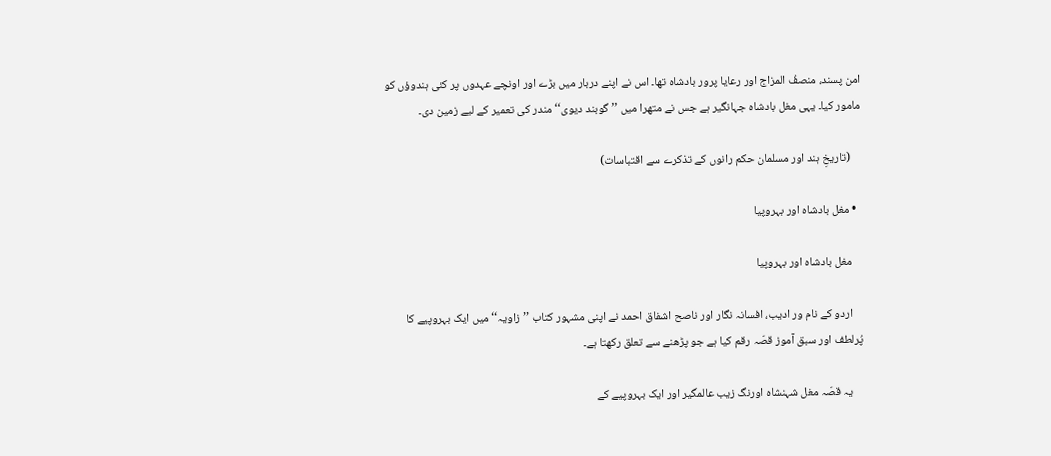امن پسند، منصفُ المزاج اور رعایا پرور بادشاہ تھا۔ اس نے اپنے دربار میں بڑے اور اونچے عہدوں پر کئی ہندوؤں کو مامور کیا۔ یہی مغل بادشاہ جہانگیر ہے جس نے متھرا میں ’’گوبند دیوی‘‘ مندر کی تعمیر کے لیے زمین دی۔

    (تاریخِ ہند اور مسلمان حکم رانوں کے تذکرے سے اقتباسات)

  • مغل بادشاہ اور بہروپیا

    مغل بادشاہ اور بہروپیا

    اردو کے نام ور ادیب، افسانہ نگار اور ناصح اشفاق احمد نے اپنی مشہور کتاب ’’زاویہ‘‘ میں‌ ایک بہروپیے کا پُرلطف اور سبق آموز قصّہ رقم کیا ہے جو پڑھنے سے تعلق رکھتا ہے۔

    یہ قصّہ مغل شہنشاہ اورنگ زیب عالمگیر اور ایک بہروپیے کے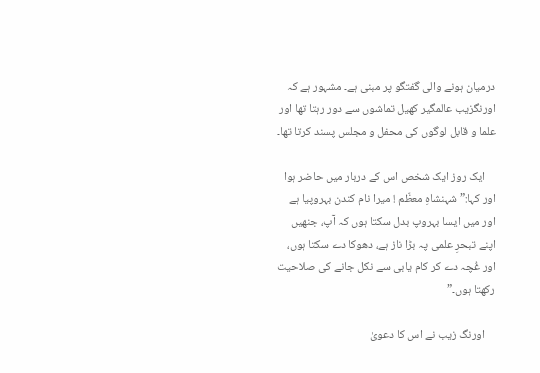درمیان ہونے والی گفتگو پر مبنی ہے۔ مشہور ہے کہ اورنگزیب عالمگیر کھیل تماشوں سے دور رہتا تھا اور علما و قابل لوگوں کی محفل و مجلس پسند کرتا تھا۔

    ایک روز ایک شخص اس کے دربار میں حاضر ہوا اور کہا:” شہنشاہِ معظّم ! میرا نام کندن بہروپیا ہے اور میں ایسا بہروپ بدل سکتا ہوں کہ آپ، جنھیں اپنے تبحرِ علمی پہ بڑا ناز ہے، دھوکا دے سکتا ہوں، اور غُچہ دے کر کام یابی سے نکل جانے کی صلاحیت رکھتا ہوں۔”

    اورنگ زیب نے اس کا دعویٰ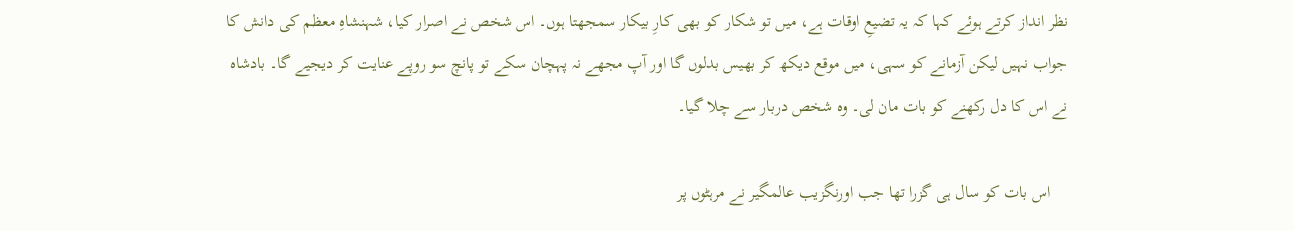نظر انداز کرتے ہوئے کہا کہ یہ تضیعِ اوقات ہے، میں تو شکار کو بھی کارِ بیکار سمجھتا ہوں۔ اس شخص نے اصرار کیا، شہنشاہِ معظم کی دانش کا جواب نہیں لیکن آزمانے کو سہی، میں موقع دیکھ کر بھیس بدلوں گا اور آپ مجھے نہ پہچان سکے تو پانچ سو روپے عنایت کر دیجیے گا۔ بادشاہ نے اس کا دل رکھنے کو بات مان لی۔ وہ شخص دربار سے چلا گیا۔

    اس بات کو سال ہی گزرا تھا جب اورنگزیب عالمگیر نے مرہٹوں پر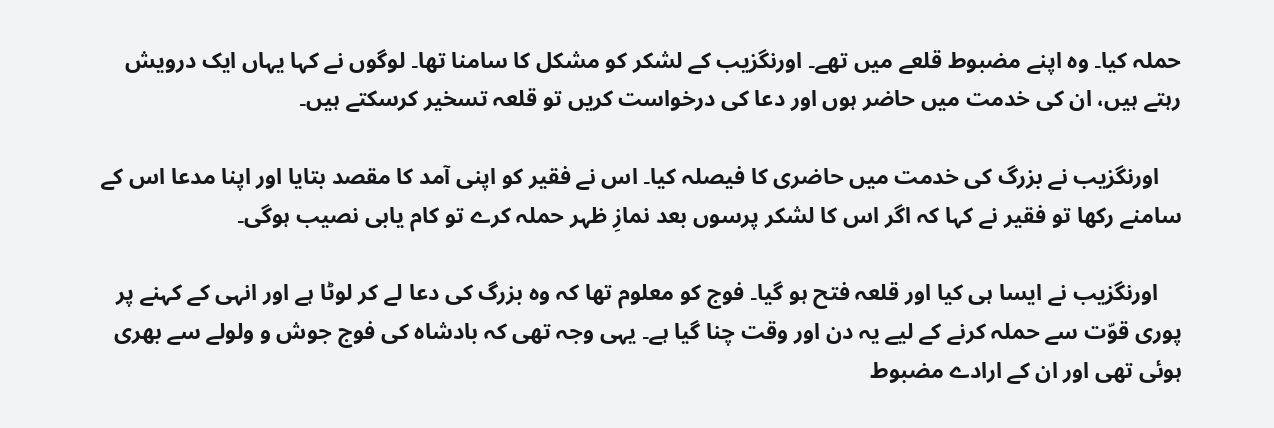حملہ کیا۔ وہ اپنے مضبوط قلعے میں تھے۔ اورنگزیب کے لشکر کو مشکل کا سامنا تھا۔ لوگوں نے کہا یہاں ایک درویش رہتے ہیں، ان کی خدمت میں حاضر ہوں اور دعا کی درخواست کریں تو قلعہ تسخیر کرسکتے ہیں۔

    اورنگزیب نے بزرگ کی خدمت میں‌ حاضری کا فیصلہ کیا۔ اس نے فقیر کو اپنی آمد کا مقصد بتایا اور اپنا مدعا اس کے سامنے رکھا تو فقیر نے کہا کہ اگر اس کا لشکر پرسوں بعد نمازِ ظہر حملہ کرے تو کام یابی نصیب ہوگی۔

    اورنگزیب نے ایسا ہی کیا اور قلعہ فتح ہو گیا۔ فوج کو معلوم تھا کہ وہ بزرگ کی دعا لے کر لوٹا ہے اور انہی کے کہنے پر پوری قوّت سے حملہ کرنے کے لیے یہ دن اور وقت چنا گیا ہے۔ یہی وجہ تھی کہ بادشاہ کی فوج جوش و ولولے سے بھری ہوئی تھی اور ان کے ارادے مضبوط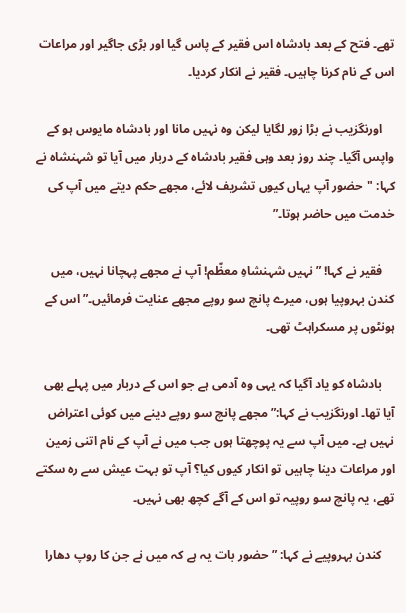تھے۔ فتح کے بعد بادشاہ اس فقیر کے پاس گیا اور بڑی جاگیر اور مراعات اس کے نام کرنا چاہیں۔ فقیر نے انکار کردیا۔

    اورنگزیب نے بڑا زور لگایا لیکن وہ نہیں مانا اور بادشاہ مایوس ہو کے واپس آگیا۔ چند روز بعد وہی فقیر بادشاہ کے دربار میں‌ آیا تو شہنشاہ نے کہا: "حضور آپ یہاں کیوں تشریف لائے، مجھے حکم دیتے میں آپ کی خدمت میں حاضر ہوتا۔”

    فقیر نے کہا! ” نہیں شہنشاہِ معظّم! آپ نے مجھے پہچانا نہیں‌، میں کندن بہروپیا ہوں، میرے پانچ سو روپے مجھے عنایت فرمائیں۔” اس کے ہونٹوں پر مسکراہٹ تھی۔

    بادشاہ کو یاد آگیا کہ یہی وہ آدمی ہے جو اس کے دربار میں پہلے بھی آیا تھا۔ اورنگزیب نے کہا:”مجھے پانچ سو روپے دینے میں کوئی اعتراض نہیں ہے۔ میں آپ سے یہ پوچھتا ہوں جب میں نے آپ کے نام اتنی زمین اور مراعات دینا چاہیں تو انکار کیوں کیا؟ آپ تو بہت عیش سے رہ سکتے تھے، یہ پانچ سو روپیہ تو اس کے آگے کچھ بھی نہیں۔

    کندن بہروپیے نے کہا: ” حضور بات یہ ہے کہ میں نے جن کا روپ دھارا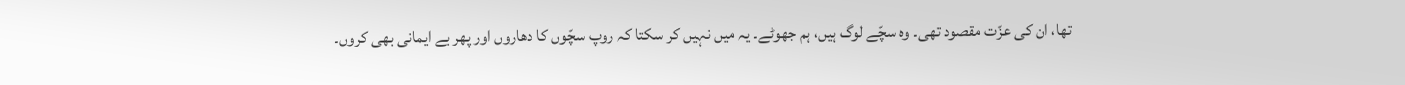تھا، ان کی عزّت مقصود تھی۔ وہ سچّے لوگ ہیں، ہم جھوٹے۔ یہ میں نہیں کر سکتا کہ روپ سچّوں کا دھاروں اور پھر بے ایمانی بھی کروں۔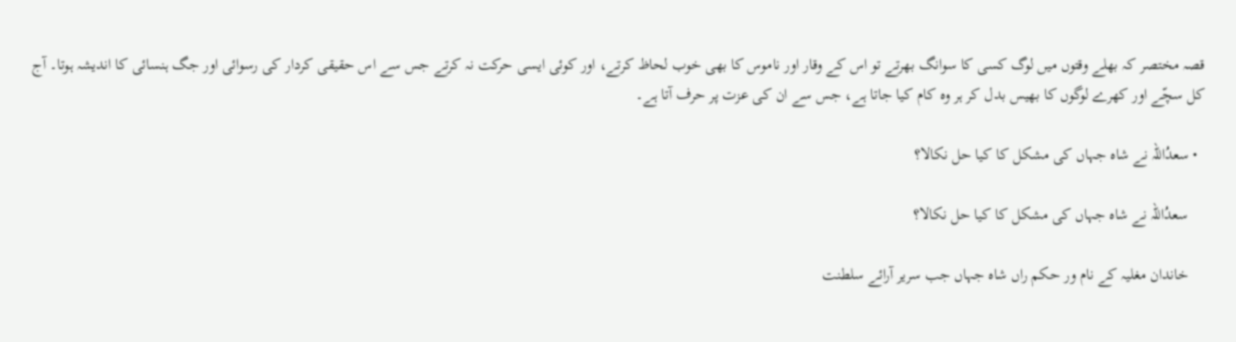قصہ مختصر کہ بھلے وقتوں میں لوگ کسی کا سوانگ بھرتے تو اس کے وقار اور ناموس کا بھی خوب لحاظ کرتے، اور کوئی ایسی حرکت نہ کرتے جس سے اس حقیقی کردار کی رسوائی اور جگ ہنسائی کا اندیشہ ہوتا۔ آج کل سچّے اور کھرے لوگوں کا بھیس بدل کر ہر وہ کام کیا جاتا ہے، جس سے ان کی عزت پر حرف آتا ہے۔

  • سعدُاللہ نے شاہ جہاں کی مشکل کا کیا حل نکالا؟

    سعدُاللہ نے شاہ جہاں کی مشکل کا کیا حل نکالا؟

    خاندان مغلیہ کے نام ور حکم راں شاہ جہاں جب سریر آرائے سلطنت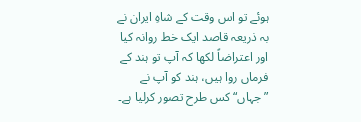ہوئے تو اس وقت کے شاہِ ایران نے بہ ذریعہ قاصد ایک خط روانہ کیا اور اعتراضاً لکھا کہ آپ تو ہند کے فرماں روا ہیں، ہند کو آپ نے ”جہاں“ کس طرح تصور کرلیا ہے۔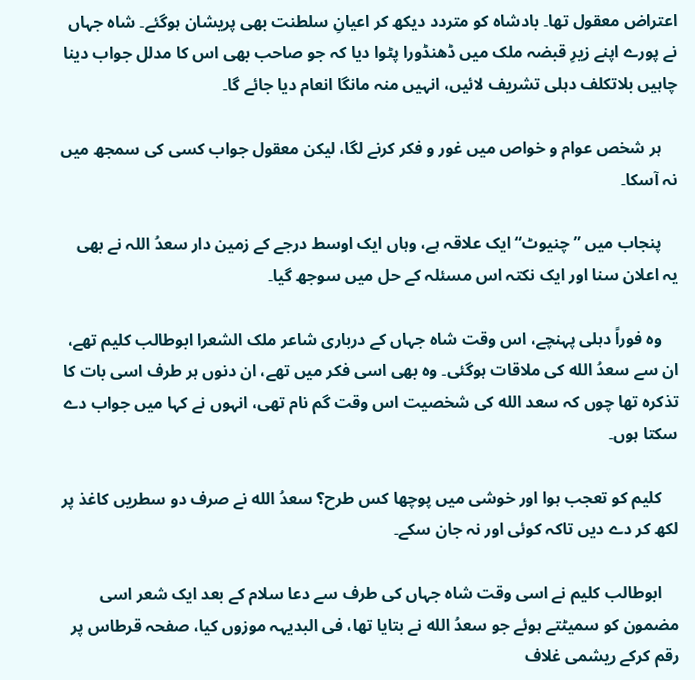اعتراض معقول تھا۔ بادشاہ کو متردد دیکھ کر اعیانِ سلطنت بھی پریشان ہوگئے۔ شاہ جہاں نے پورے اپنے زیرِ قبضہ ملک میں ڈھنڈورا پٹوا دیا کہ جو صاحب بھی اس کا مدلل جواب دینا چاہیں بلاتکلف دہلی تشریف لائیں، انہیں منہ مانگا انعام دیا جائے گا۔

    ہر شخص عوام و خواص میں غور و فکر کرنے لگا، لیکن معقول جواب کسی کی سمجھ میں نہ آسکا۔

    پنجاب میں ”چنیوٹ“ ایک علاقہ ہے، وہاں ایک اوسط درجے کے زمین دار سعدُ اللہ نے بھی یہ اعلان سنا اور ایک نکتہ اس مسئلہ کے حل میں سوجھ گیا۔

    وہ فوراً دہلی پہنچے، اس وقت شاہ جہاں کے درباری شاعر ملک الشعرا ابوطالب کلیم تھے، ان سے سعدُ الله کی ملاقات ہوگئی۔ وہ بھی اسی فکر میں تھے، ان دنوں ہر طرف اسی بات کا تذکرہ تھا چوں کہ سعد الله کی شخصیت اس وقت گم نام تھی، انہوں نے کہا میں جواب دے سکتا ہوں۔

    کلیم کو تعجب ہوا اور خوشی میں پوچھا کس طرح؟ سعدُ الله نے صرف دو سطریں کاغذ پر لکھ کر دے دیں تاکہ کوئی اور نہ جان سکے۔

    ابوطالب کلیم نے اسی وقت شاہ جہاں کی طرف سے دعا سلام کے بعد ایک شعر اسی مضمون کو سمیٹتے ہوئے جو سعدُ الله نے بتایا تھا، فی البدیہہ موزوں کیا، صفحہ قرطاس پر رقم کرکے ریشمی غلاف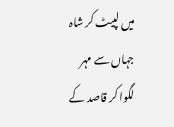میں لپیٹ کر شاہ جہاں سے مہر لگوا کر قاصد کے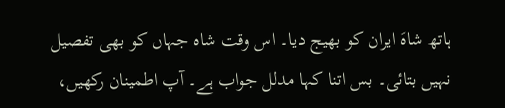ہاتھ شاہَ ایران کو بھیج دیا۔ اس وقت شاہ جہاں کو بھی تفصیل نہیں بتائی۔ بس اتنا کہا مدلل جواب ہے۔ آپ اطمینان رکھیں،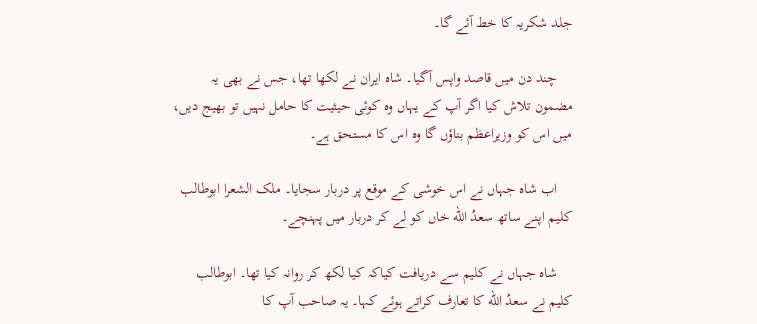جلد شکریہ کا خط آئے گا۔

    چند دن میں قاصد واپس آگیا۔ شاہ ایران نے لکھا تھا، جس نے بھی یہ مضمون تلاش کیا اگر آپ کے یہاں وہ کوئی حیثیت کا حامل نہیں تو بھیج دیں، میں اس کو وزیراعظم بناؤں گا وہ اس کا مستحق ہے۔

    اب شاہ جہاں نے اس خوشی کے موقع پر دربار سجایا۔ ملک الشعرا ابوطالب کلیم اپنے ساتھ سعدُ الله خاں کو لے کر دربار میں پہنچے۔

    شاہ جہاں نے کلیم سے دریافت کیاکہ کیا لکھ کر روانہ کیا تھا۔ ابوطالب کلیم نے سعدُ الله کا تعارف کراتے ہوئے کہا۔ یہ صاحب آپ کا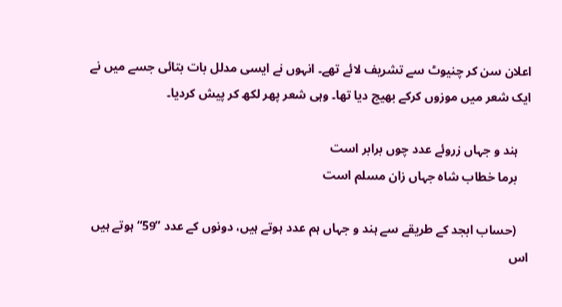اعلان سن کر چنیوٹ سے تشریف لائے تھے۔ انہوں نے ایسی مدلل بات بتائی جسے میں نے ایک شعر میں موزوں کرکے بھیج دیا تھا۔ وہی شعر پھر لکھ کر پیش کردیا۔

    ہند و جہاں زروئے عدد چوں برابر است
    برما خطاب شاہ جہاں زان مسلم است

    (حساب ابجد کے طریقے سے ہند و جہاں ہم عدد ہوتے ہیں، دونوں کے عدد ”59“ ہوتے ہیں اس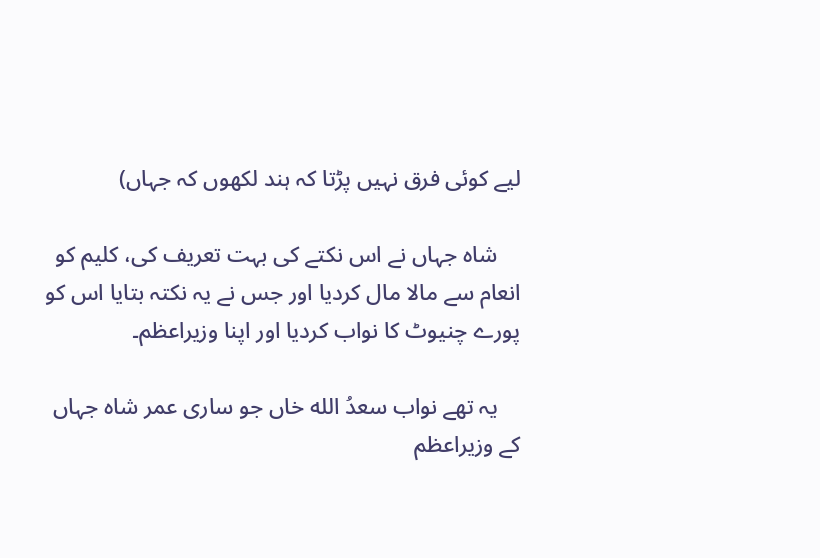لیے کوئی فرق نہیں پڑتا کہ ہند لکھوں کہ جہاں)

    شاہ جہاں نے اس نکتے کی بہت تعریف کی، کلیم کو انعام سے مالا مال کردیا اور جس نے یہ نکتہ بتایا اس کو پورے چنیوٹ کا نواب کردیا اور اپنا وزیراعظم۔

    یہ تھے نواب سعدُ الله خاں جو ساری عمر شاہ جہاں کے وزیراعظم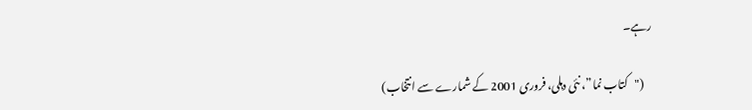رہے۔

    ("کتاب نما”، نئی دہلی، فروری 2001 کے شمارے سے انتخاب)